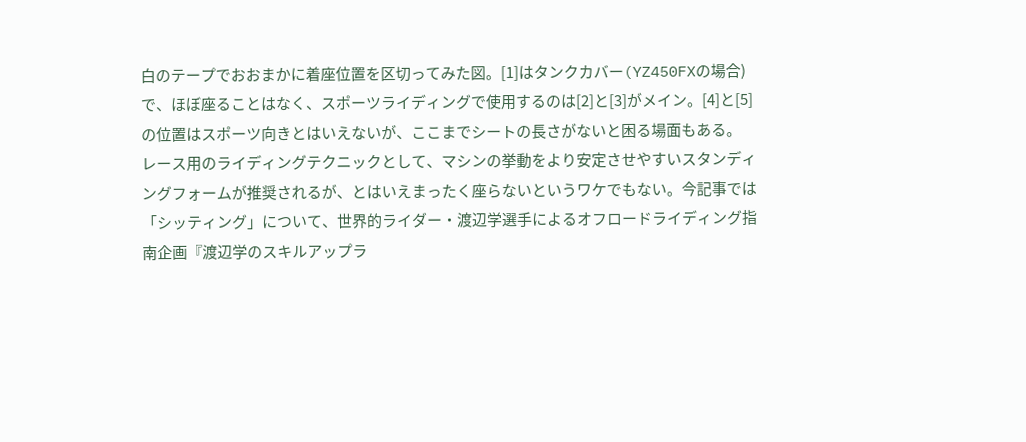白のテープでおおまかに着座位置を区切ってみた図。[1]はタンクカバー(YZ450FXの場合)で、ほぼ座ることはなく、スポーツライディングで使用するのは[2]と[3]がメイン。[4]と[5]の位置はスポーツ向きとはいえないが、ここまでシートの長さがないと困る場面もある。
レース用のライディングテクニックとして、マシンの挙動をより安定させやすいスタンディングフォームが推奨されるが、とはいえまったく座らないというワケでもない。今記事では「シッティング」について、世界的ライダー・渡辺学選手によるオフロードライディング指南企画『渡辺学のスキルアップラ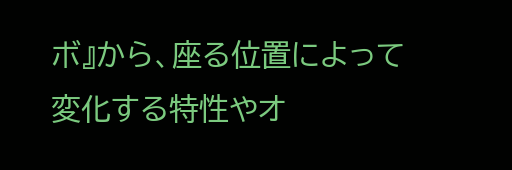ボ』から、座る位置によって変化する特性やオ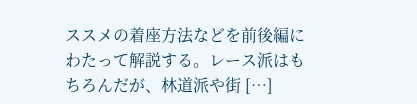ススメの着座方法などを前後編にわたって解説する。レース派はもちろんだが、林道派や街 […]